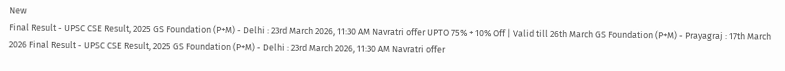New
Final Result - UPSC CSE Result, 2025 GS Foundation (P+M) - Delhi : 23rd March 2026, 11:30 AM Navratri offer UPTO 75% + 10% Off | Valid till 26th March GS Foundation (P+M) - Prayagraj : 17th March 2026 Final Result - UPSC CSE Result, 2025 GS Foundation (P+M) - Delhi : 23rd March 2026, 11:30 AM Navratri offer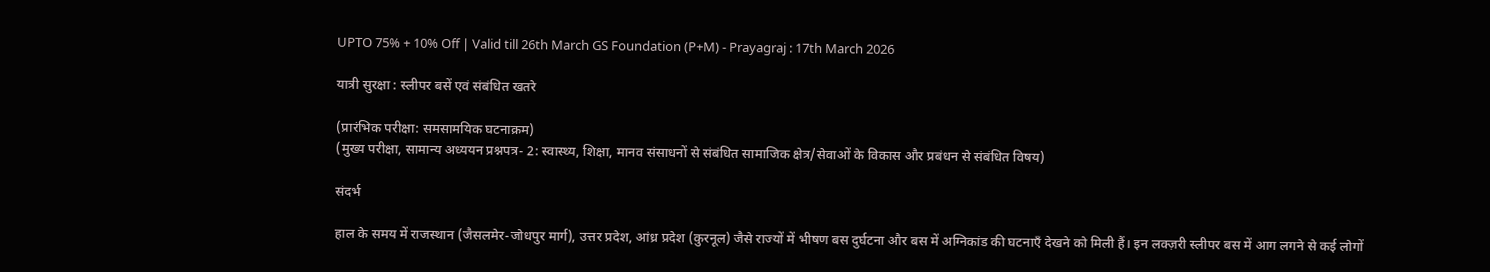UPTO 75% + 10% Off | Valid till 26th March GS Foundation (P+M) - Prayagraj : 17th March 2026

यात्री सुरक्षा : स्लीपर बसें एवं संबंधित खतरे

(प्रारंभिक परीक्षा: समसामयिक घटनाक्रम)
(मुख्य परीक्षा, सामान्य अध्ययन प्रश्नपत्र- 2: स्वास्थ्य, शिक्षा, मानव संसाधनों से संबंधित सामाजिक क्षेत्र/सेवाओं के विकास और प्रबंधन से संबंधित विषय)

संदर्भ

हाल के समय में राजस्थान (जैसलमेर-जोधपुर मार्ग), उत्तर प्रदेश, आंध्र प्रदेश (कुरनूल) जैसे राज्यों में भीषण बस दुर्घटना और बस में अग्निकांड की घटनाएँ देखने को मिली हैं। इन लक्ज़री स्लीपर बस में आग लगने से कई लोगों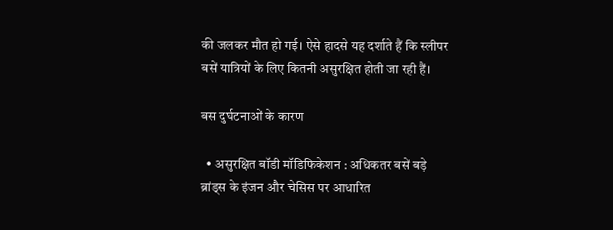की जलकर मौत हो गई। ऐसे हादसे यह दर्शाते हैं कि स्लीपर बसें यात्रियों के लिए कितनी असुरक्षित होती जा रही हैं।

बस दुर्घटनाओं के कारण

  • असुरक्षित बॉडी मॉडिफिकेशन : अधिकतर बसें बड़े ब्रांड्स के इंजन और चेसिस पर आधारित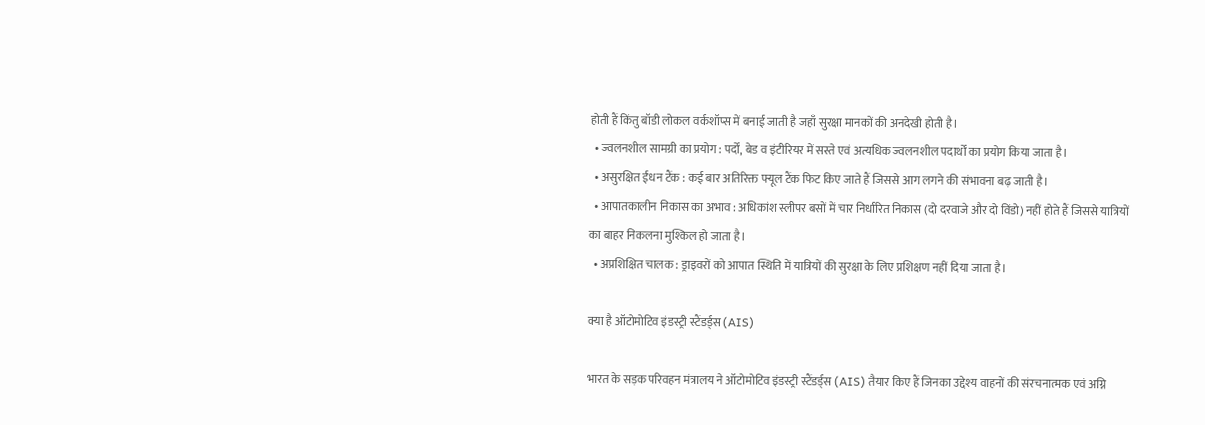होती हैं किंतु बॉडी लोकल वर्कशॉप्स में बनाई जाती है जहाँ सुरक्षा मानकों की अनदेखी होती है।
  • ज्वलनशील सामग्री का प्रयोग : पर्दों, बेड व इंटीरियर में सस्ते एवं अत्यधिक ज्वलनशील पदार्थों का प्रयोग किया जाता है।
  • असुरक्षित ईंधन टैंक : कई बार अतिरिक्त फ्यूल टैंक फिट किए जाते हैं जिससे आग लगने की संभावना बढ़ जाती है।
  • आपातकालीन निकास का अभाव : अधिकांश स्लीपर बसों में चार निर्धारित निकास (दो दरवाजे और दो विंडो) नहीं होते हैं जिससे यात्रियों का बाहर निकलना मुश्किल हो जाता है।
  • अप्रशिक्षित चालक : ड्राइवरों को आपात स्थिति में यात्रियों की सुरक्षा के लिए प्रशिक्षण नहीं दिया जाता है।

क्या है ऑटोमोटिव इंडस्ट्री स्टैंडर्ड्स (AIS)

भारत के सड़क परिवहन मंत्रालय ने ऑटोमोटिव इंडस्ट्री स्टैंडर्ड्स (AIS) तैयार किए हैं जिनका उद्देश्य वाहनों की संरचनात्मक एवं अग्नि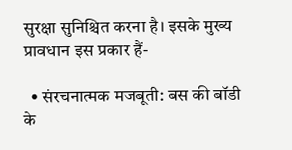सुरक्षा सुनिश्चित करना है। इसके मुख्य प्रावधान इस प्रकार हैं-

  • संरचनात्मक मजबूती: बस की बॉडी के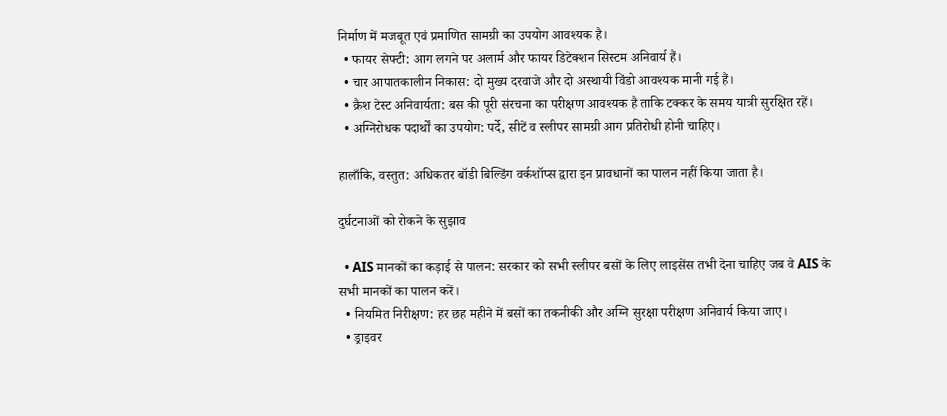निर्माण में मजबूत एवं प्रमाणित सामग्री का उपयोग आवश्यक है।
  • फायर सेफ्टी: आग लगने पर अलार्म और फायर डिटेक्शन सिस्टम अनिवार्य हैं।
  • चार आपातकालीन निकास: दो मुख्य दरवाजे और दो अस्थायी विंडो आवश्यक मानी गई हैं।
  • क्रैश टेस्ट अनिवार्यता: बस की पूरी संरचना का परीक्षण आवश्यक है ताकि टक्कर के समय यात्री सुरक्षित रहें।
  • अग्निरोधक पदार्थों का उपयोग: पर्दे, सीटें व स्लीपर सामग्री आग प्रतिरोधी होनी चाहिए।

हालाँकि, वस्तुत: अधिकतर बॉडी बिल्डिंग वर्कशॉप्स द्वारा इन प्रावधानों का पालन नहीं किया जाता है।

दुर्घटनाओं को रोकने के सुझाव

  • AIS मानकों का कड़ाई से पालन: सरकार को सभी स्लीपर बसों के लिए लाइसेंस तभी देना चाहिए जब वे AIS के सभी मानकों का पालन करें।
  • नियमित निरीक्षण: हर छह महीने में बसों का तकनीकी और अग्नि सुरक्षा परीक्षण अनिवार्य किया जाए।
  • ड्राइवर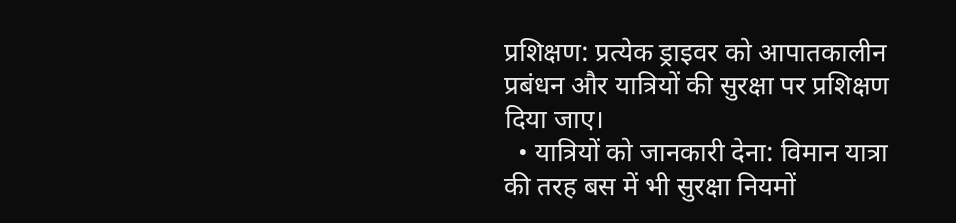प्रशिक्षण: प्रत्येक ड्राइवर को आपातकालीन प्रबंधन और यात्रियों की सुरक्षा पर प्रशिक्षण दिया जाए।
  • यात्रियों को जानकारी देना: विमान यात्रा की तरह बस में भी सुरक्षा नियमों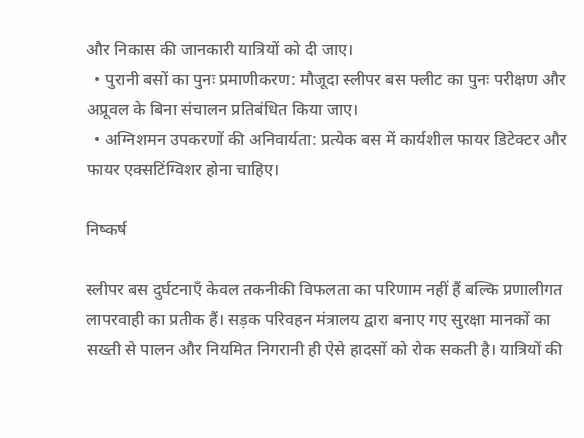और निकास की जानकारी यात्रियों को दी जाए।
  • पुरानी बसों का पुनः प्रमाणीकरण: मौजूदा स्लीपर बस फ्लीट का पुनः परीक्षण और अप्रूवल के बिना संचालन प्रतिबंधित किया जाए।
  • अग्निशमन उपकरणों की अनिवार्यता: प्रत्येक बस में कार्यशील फायर डिटेक्टर और फायर एक्सटिंग्विशर होना चाहिए।

निष्कर्ष

स्लीपर बस दुर्घटनाएँ केवल तकनीकी विफलता का परिणाम नहीं हैं बल्कि प्रणालीगत लापरवाही का प्रतीक हैं। सड़क परिवहन मंत्रालय द्वारा बनाए गए सुरक्षा मानकों का सख्ती से पालन और नियमित निगरानी ही ऐसे हादसों को रोक सकती है। यात्रियों की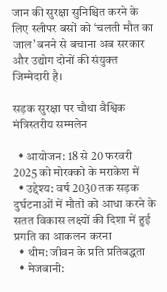जान की सुरक्षा सुनिश्चित करने के लिए स्लीपर बसों को ‘चलती मौत का जाल’ बनने से बचाना अब सरकार और उद्योग दोनों की संयुक्त जिम्मेदारी है।

सड़क सुरक्षा पर चौथा वैश्विक मंत्रिस्तरीय सम्मलेन

  • आयोजन: 18 से 20 फरवरी 2025 को मोरक्को के मराकेश में
  • उद्देश्य: वर्ष 2030 तक सड़क दुर्घटनाओं में मौतों को आधा करने के सतत विकास लक्ष्यों की दिशा में हुई प्रगति का आकलन करना
  • थीम: जीवन के प्रति प्रतिबद्धता
  • मेजबानी: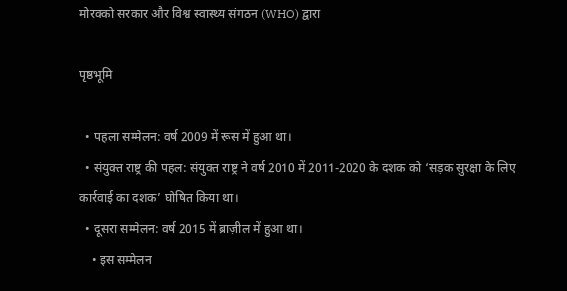मोरक्को सरकार और विश्व स्वास्थ्य संगठन (WHO) द्वारा

पृष्ठभूमि

  • पहला सम्मेलन: वर्ष 2009 में रूस में हुआ था।
  • संयुक्त राष्ट्र की पहल: संयुक्त राष्ट्र ने वर्ष 2010 में 2011-2020 के दशक को ‘सड़क सुरक्षा के लिए कार्रवाई का दशक’ घोषित किया था।
  • दूसरा सम्मेलन: वर्ष 2015 में ब्राज़ील में हुआ था।
    • इस सम्मेलन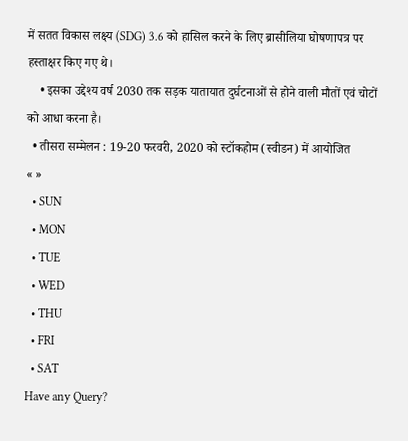में सतत विकास लक्ष्य (SDG) 3.6 को हासिल करने के लिए ब्रासीलिया घोषणापत्र पर हस्ताक्षर किए गए थे।
    • इसका उद्देश्य वर्ष 2030 तक सड़क यातायात दुर्घटनाओं से होने वाली मौतों एवं चोटों को आधा करना है।
  • तीसरा सम्मेलन : 19-20 फरवरी, 2020 को स्टॉकहोम (स्वीडन) में आयोजित
« »
  • SUN
  • MON
  • TUE
  • WED
  • THU
  • FRI
  • SAT
Have any Query?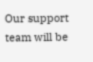Our support team will be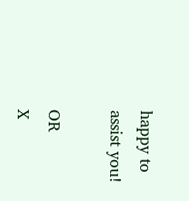happy to assist you!

OR
X